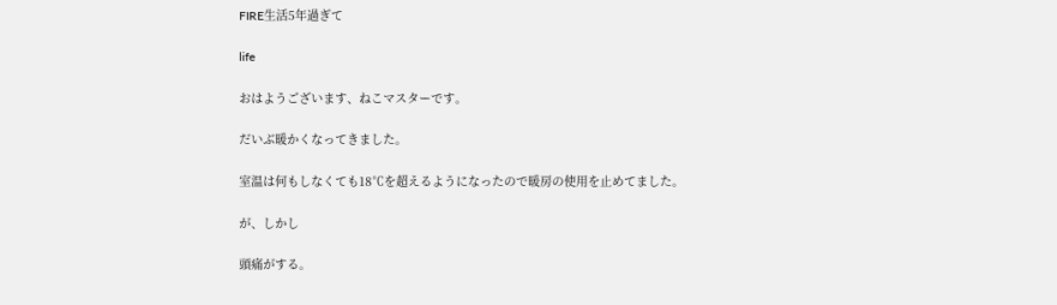FIRE生活5年過ぎて

life

おはようございます、ねこマスターです。

だいぶ暖かくなってきました。

室温は何もしなくても18℃を超えるようになったので暖房の使用を止めてました。

が、しかし

頭痛がする。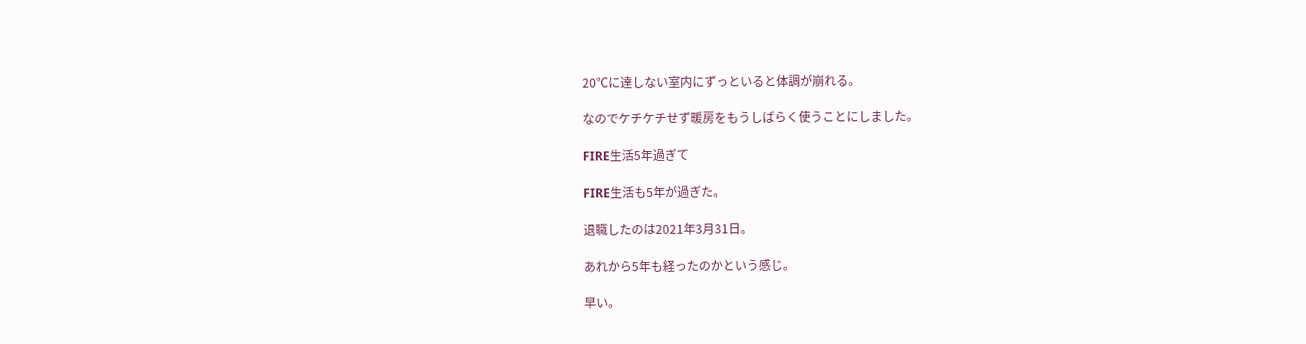20℃に達しない室内にずっといると体調が崩れる。

なのでケチケチせず暖房をもうしばらく使うことにしました。

FIRE生活5年過ぎて

FIRE生活も5年が過ぎた。

退職したのは2021年3月31日。

あれから5年も経ったのかという感じ。

早い。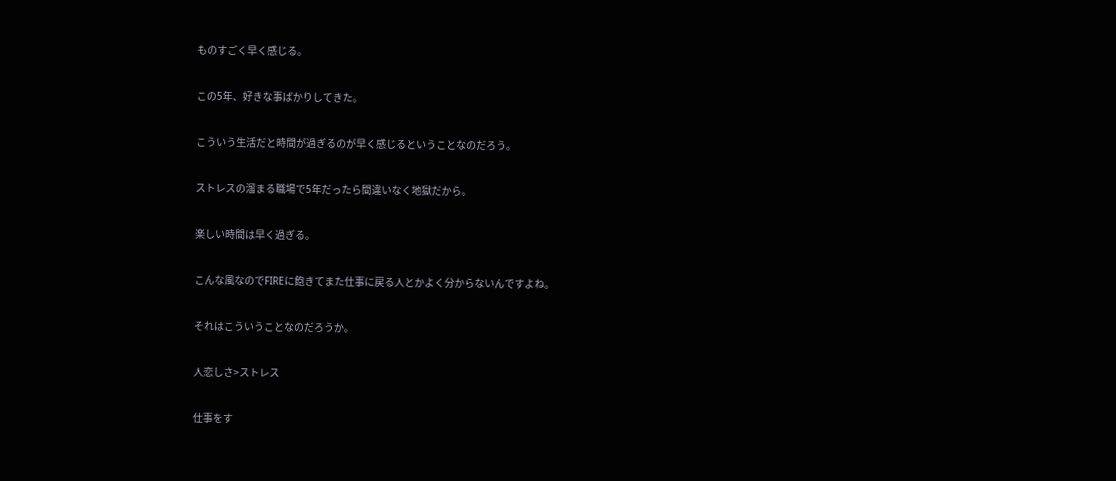ものすごく早く感じる。

この5年、好きな事ばかりしてきた。

こういう生活だと時間が過ぎるのが早く感じるということなのだろう。

ストレスの溜まる職場で5年だったら間違いなく地獄だから。

楽しい時間は早く過ぎる。

こんな風なのでFIREに飽きてまた仕事に戻る人とかよく分からないんですよね。

それはこういうことなのだろうか。

人恋しさ>ストレス

仕事をす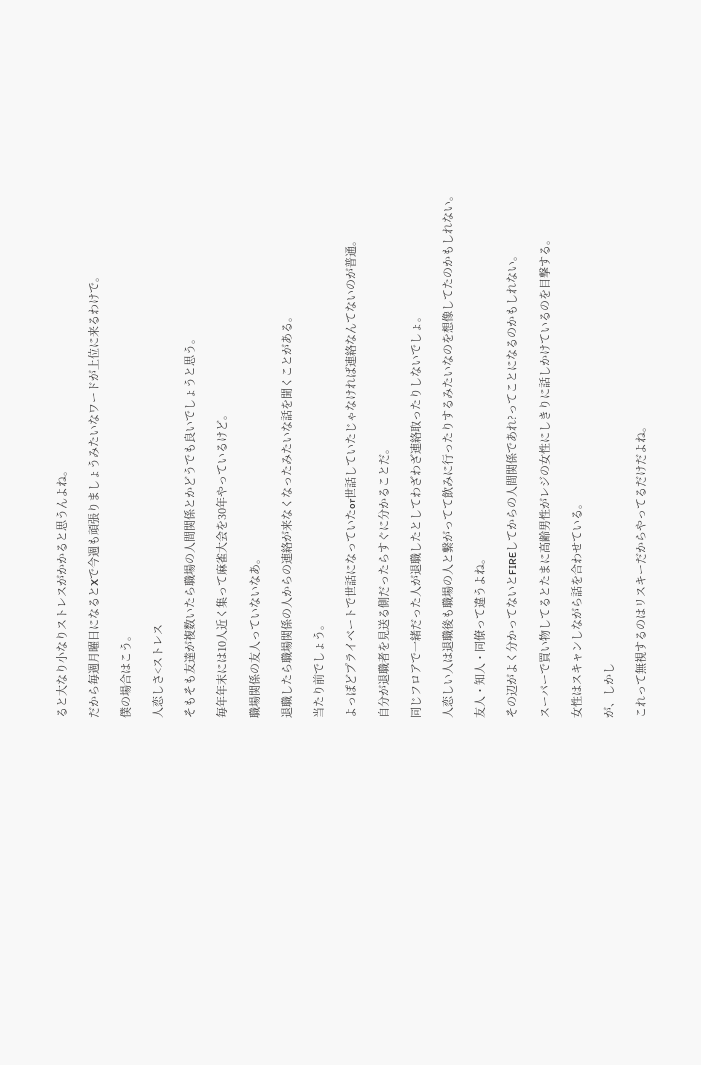ると大なり小なりストレスがかかると思うんよね。

だから毎週月曜日になるとXで今週も頑張りましょうみたいなワードが上位に来るわけで。

僕の場合はこう。

人恋しさ<ストレス

そもそも友達が複数いたら職場の人間関係とかどうでも良いでしょうと思う。

毎年年末には10人近く集って麻雀大会を30年やっているけど。

職場関係の友人っていないなあ。

退職したら職場関係の人からの連絡が来なくなったみたいな話を聞くことがある。

当たり前でしょう。

よっぽどプライベートで世話になっていたor世話していたじゃなければ連絡なんてないのが普通。

自分が退職者を見送る側だったらすぐに分かることだ。

同じフロアで一緒だった人が退職したとしてわざわざ連絡取ったりしないでしょ。

人恋しい人は退職後も職場の人と繋がってて飲みに行ったりするみたいなのを想像してたのかもしれない。

友人・知人・同僚って違うよね。

その辺がよく分かってないとFIREしてからの人間関係であれ?ってことになるのかもしれない。

スーパーで買い物してるとたまに高齢男性がレジの女性にしきりに話しかけているのを目撃する。

女性はスキャンしながら話を合わせている。

が、しかし

これって無視するのはリスキーだからやってるだけだよね。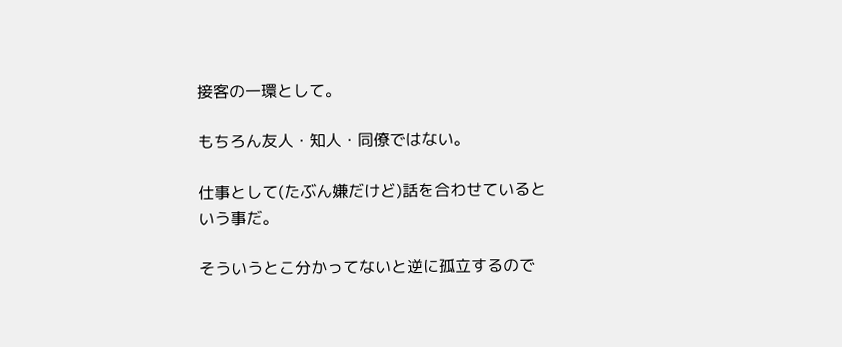接客の一環として。

もちろん友人・知人・同僚ではない。

仕事として(たぶん嫌だけど)話を合わせているという事だ。

そういうとこ分かってないと逆に孤立するので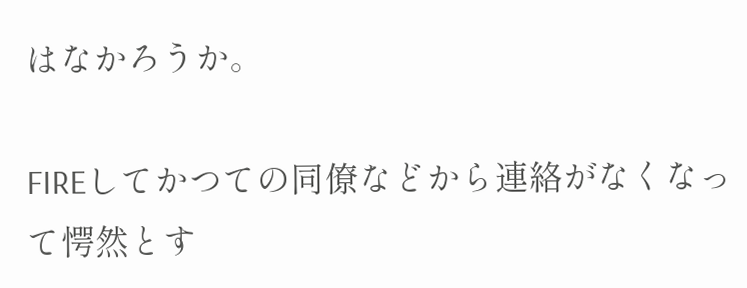はなかろうか。

FIREしてかつての同僚などから連絡がなくなって愕然とす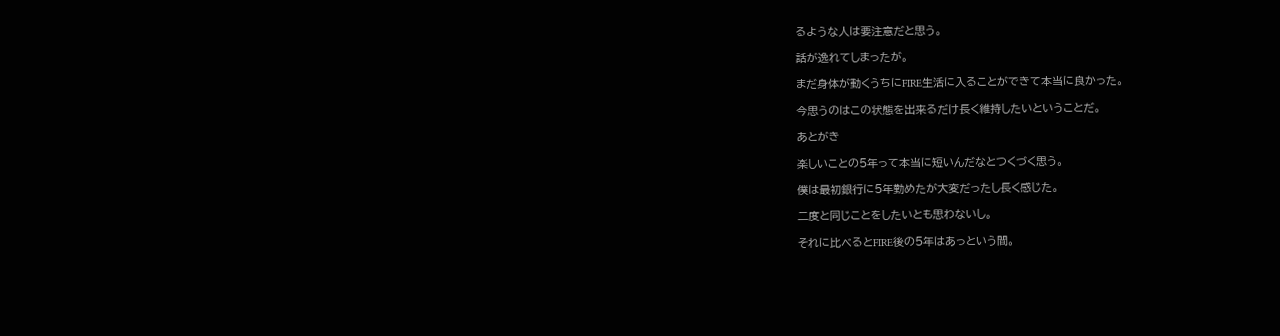るような人は要注意だと思う。

話が逸れてしまったが。

まだ身体が動くうちにFIRE生活に入ることができて本当に良かった。

今思うのはこの状態を出来るだけ長く維持したいということだ。

あとがき

楽しいことの5年って本当に短いんだなとつくづく思う。

僕は最初銀行に5年勤めたが大変だったし長く感じた。

二度と同じことをしたいとも思わないし。

それに比べるとFIRE後の5年はあっという間。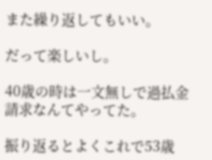また繰り返してもいい。

だって楽しいし。

40歳の時は一文無しで過払金請求なんてやってた。

振り返るとよくこれで53歳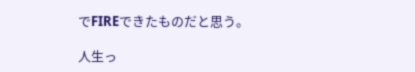でFIREできたものだと思う。

人生っ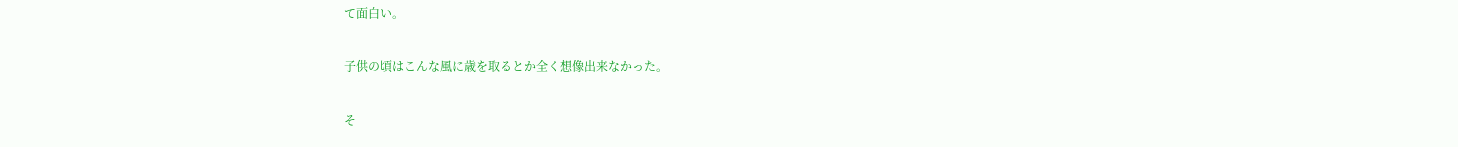て面白い。

子供の頃はこんな風に歳を取るとか全く想像出来なかった。

そ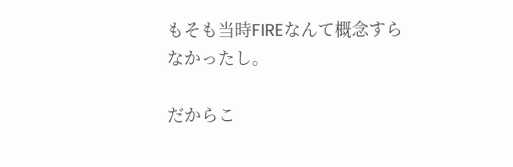もそも当時FIREなんて概念すらなかったし。

だからこ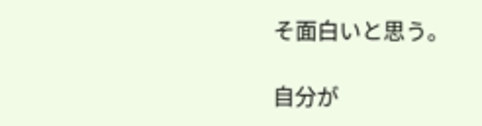そ面白いと思う。

自分が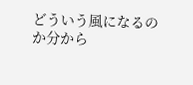どういう風になるのか分から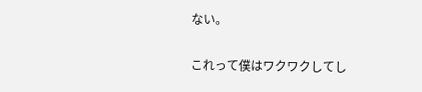ない。

これって僕はワクワクしてし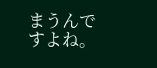まうんですよね。